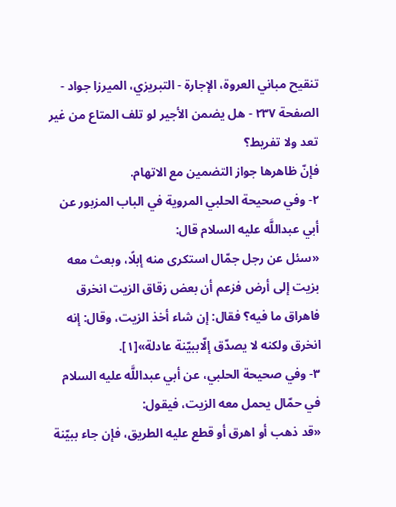تنقيح مباني العروة، الإجارة - التبريزي، الميرزا جواد - الصفحة ٢٣٧ - هل يضمن الأجير لو تلف المتاع من غير تعد ولا تفريط؟
فإنّ ظاهرها جواز التضمين مع الاتهام.
٢- وفي صحيحة الحلبي المروية في الباب المزبور عن أبي عبداللَّه عليه السلام قال:
«سئل عن رجل جمّال استكرى منه إبلًا، وبعث معه بزيت إلى أرض فزعم أن بعض زقاق الزيت انخرق فاهراق ما فيه؟ فقال: إن شاء أخذ الزيت، وقال: إنه انخرق ولكنه لا يصدّق إلّاببيّنة عادلة»[١].
٣- وفي صحيحة الحلبي، عن أبي عبداللَّه عليه السلام في حمّال يحمل معه الزيت، فيقول:
«قد ذهب أو اهرق أو قطع عليه الطريق، فإن جاء ببيّنة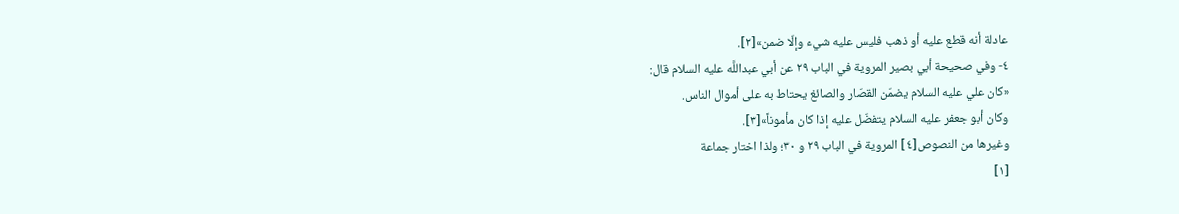عادلة أنه قطع عليه أو ذهب فليس عليه شيء وإلّا ضمن»[٢].
٤- وفي صحيحة أبي بصير المروية في الباب ٢٩ عن أبي عبداللَّه عليه السلام قال:
«كان علي عليه السلام يضمّن القصّار والصائغ يحتاط به على أموال الناس.
وكان أبو جعفر عليه السلام يتفضّل عليه إذا كان مأموناً»[٣].
وغيرها من النصوص[٤] المروية في الباب ٢٩ و ٣٠؛ ولذا اختار جماعة
[١]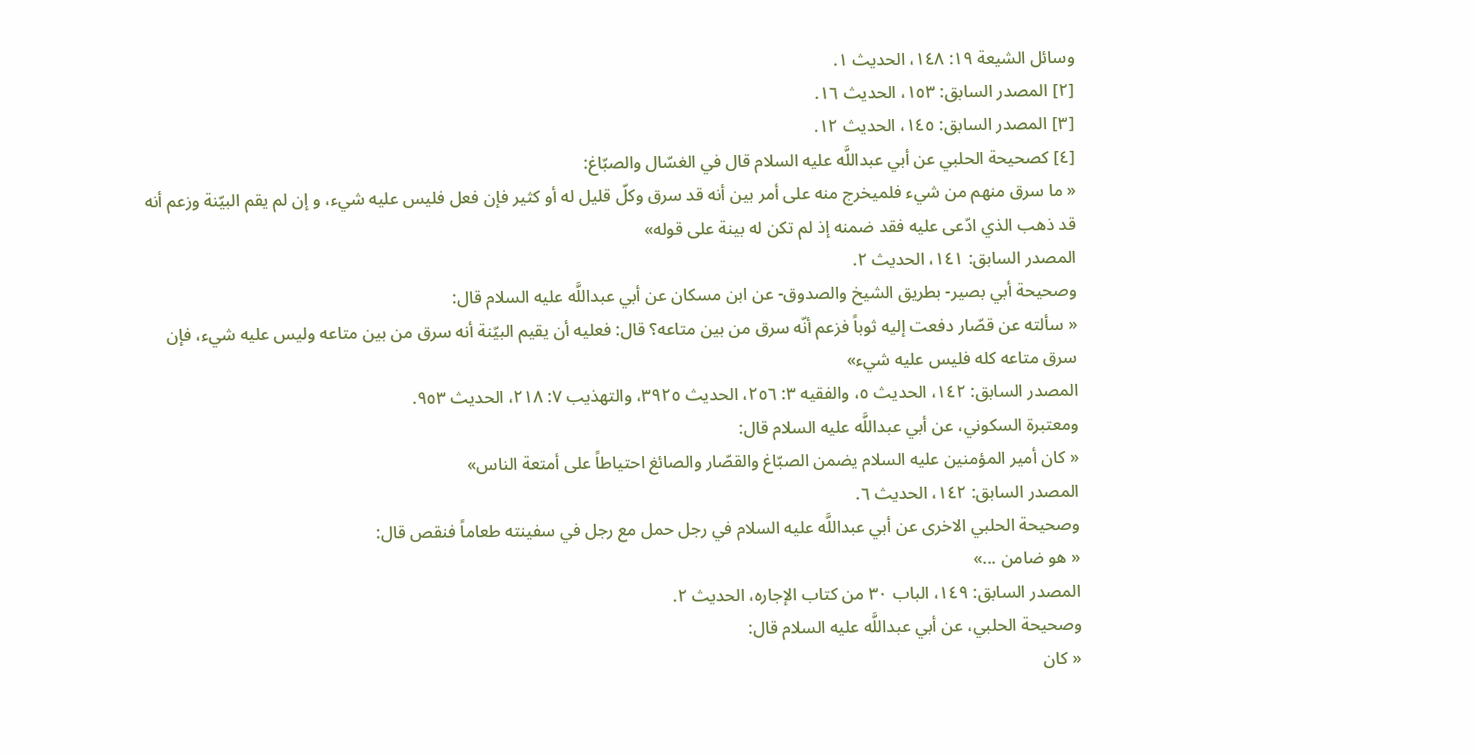وسائل الشيعة ١٩: ١٤٨، الحديث ١.
[٢] المصدر السابق: ١٥٣، الحديث ١٦.
[٣] المصدر السابق: ١٤٥، الحديث ١٢.
[٤] كصحيحة الحلبي عن أبي عبداللَّه عليه السلام قال في الغسّال والصبّاغ:
« ما سرق منهم من شيء فلميخرج منه على أمر بين أنه قد سرق وكلّ قليل له أو كثير فإن فعل فليس عليه شيء، و إن لم يقم البيّنة وزعم أنه قد ذهب الذي ادّعى عليه فقد ضمنه إذ لم تكن له بينة على قوله»
المصدر السابق: ١٤١، الحديث ٢.
وصحيحة أبي بصير- بطريق الشيخ والصدوق- عن ابن مسكان عن أبي عبداللَّه عليه السلام قال:
« سألته عن قصّار دفعت إليه ثوباً فزعم أنّه سرق من بين متاعه؟ قال: فعليه أن يقيم البيّنة أنه سرق من بين متاعه وليس عليه شيء، فإن سرق متاعه كله فليس عليه شيء»
المصدر السابق: ١٤٢، الحديث ٥، والفقيه ٣: ٢٥٦، الحديث ٣٩٢٥، والتهذيب ٧: ٢١٨، الحديث ٩٥٣.
ومعتبرة السكوني، عن أبي عبداللَّه عليه السلام قال:
« كان أمير المؤمنين عليه السلام يضمن الصبّاغ والقصّار والصائغ احتياطاً على أمتعة الناس»
المصدر السابق: ١٤٢، الحديث ٦.
وصحيحة الحلبي الاخرى عن أبي عبداللَّه عليه السلام في رجل حمل مع رجل في سفينته طعاماً فنقص قال:
« هو ضامن ...»
المصدر السابق: ١٤٩، الباب ٣٠ من كتاب الإجاره، الحديث ٢.
وصحيحة الحلبي، عن أبي عبداللَّه عليه السلام قال:
« كان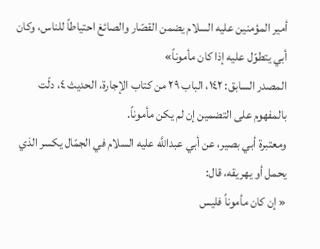أمير المؤمنين عليه السلام يضمن القصّار والصائغ احتياطاً للناس، وكان أبي يتطوّل عليه إذا كان مأموناً»
المصدر السابق: ١٤٢، الباب ٢٩ من كتاب الإجارة، الحديث ٤، دلّت بالمفهوم على التضمين إن لم يكن مأموناً.
ومعتبرة أبي بصير، عن أبي عبداللَّه عليه السلام في الجمّال يكسر الذي يحمل أو يهريقه، قال:
« إن كان مأموناً فليس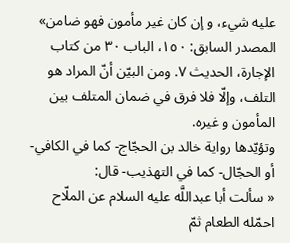عليه شيء، و إن كان غير مأمون فهو ضامن»
المصدر السابق: ١٥٠، الباب ٣٠ من كتاب الإجارة، الحديث ٧. ومن البيّن أنّ المراد هو التلف، وإلّا فلا فرق في ضمان المتلف بين المأمون و غيره.
وتؤيّدها رواية خالد بن الحجّاج- كما في الكافي- أو الحجّال- كما في التهذيب- قال:
« سألت أبا عبداللَّه عليه السلام عن الملّاح احمّله الطعام ثمّ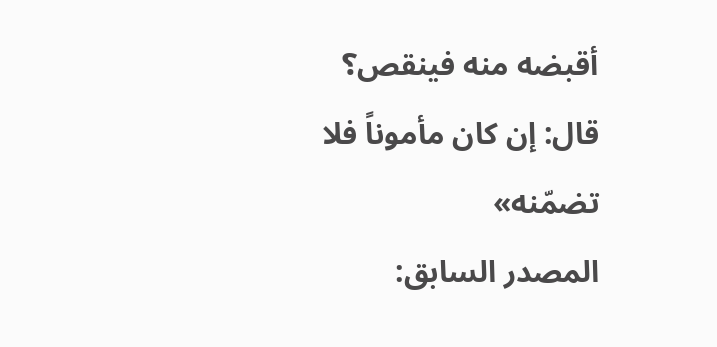أقبضه منه فينقص؟ قال: إن كان مأموناً فلا تضمّنه»
المصدر السابق: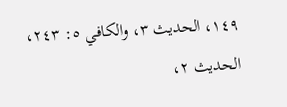١٤٩، الحديث ٣، والكافي ٥: ٢٤٣، الحديث ٢،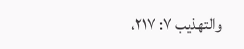والتهذيب ٧: ٢١٧،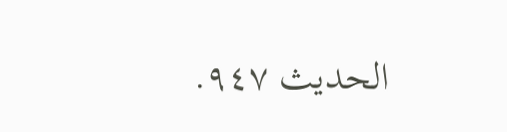الحديث ٩٤٧.